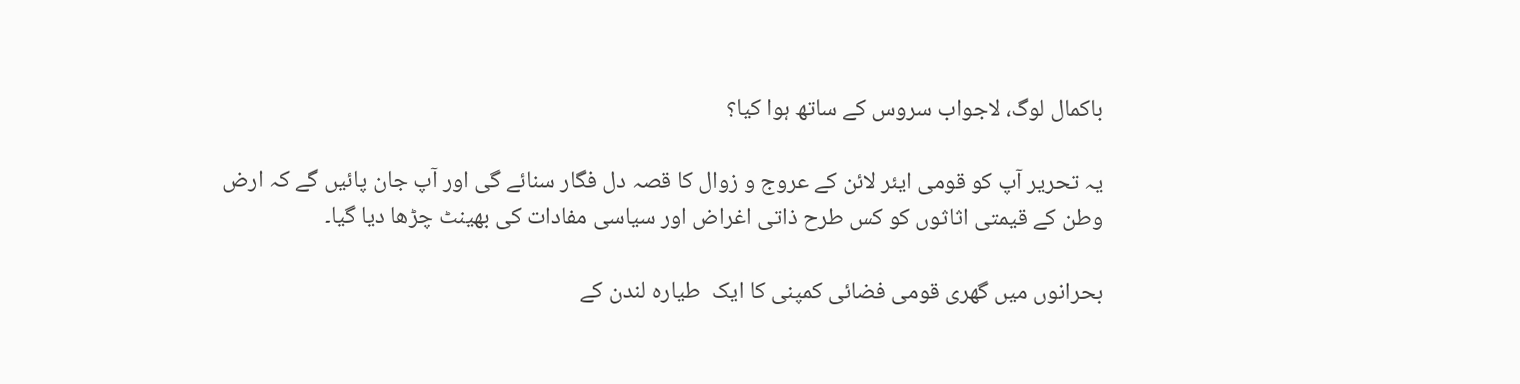باکمال لوگ، لاجواب سروس کے ساتھ ہوا کیا؟

یہ تحریر آپ کو قومی ایئر لائن کے عروج و زوال کا قصہ دل فگار سنائے گی اور آپ جان پائیں گے کہ ارض وطن کے قیمتی اثاثوں کو کس طرح ذاتی اغراض اور سیاسی مفادات کی بھینٹ چڑھا دیا گیا۔

بحرانوں میں گھری قومی فضائی کمپنی کا ایک  طیارہ لندن کے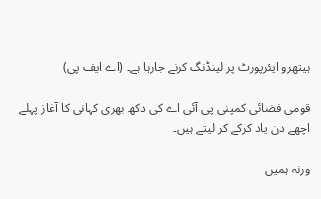ہیتھرو ایئرپورٹ پر لینڈنگ کرنے جارہا ہے۔ (اے ایف پی)

قومی فضائی کمپنی پی آئی اے کی دکھ بھری کہانی کا آغاز پہلے اچھے دن یاد کرکے کر لیتے ہیں۔

ورنہ ہمیں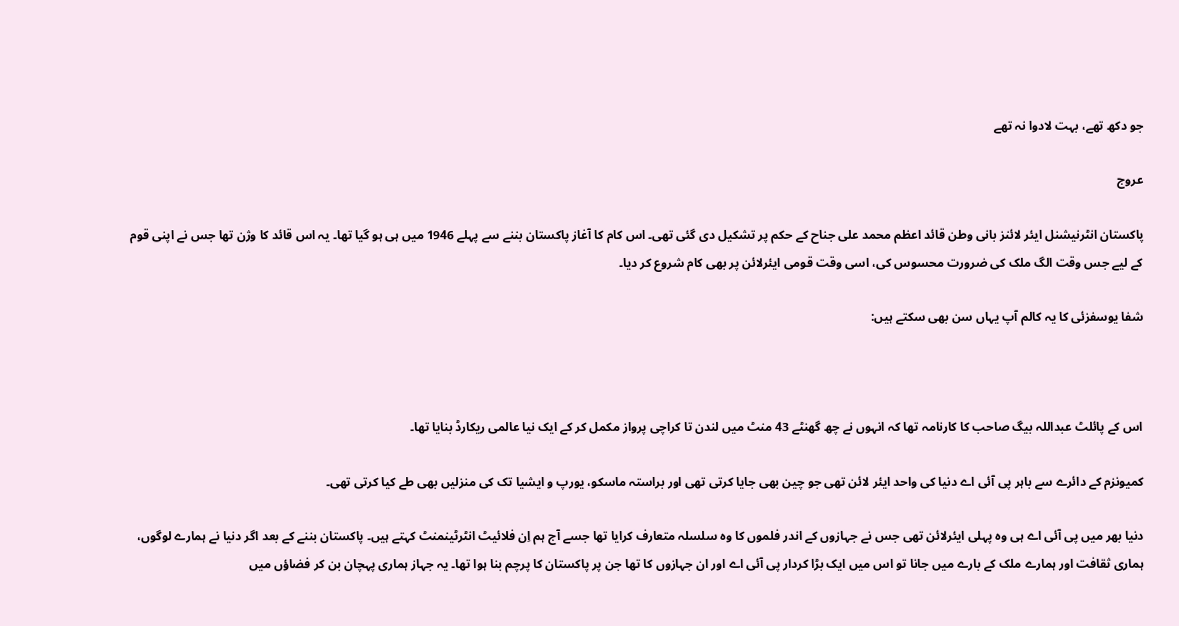جو دکھ تھے، بہت لادوا نہ تھے

عروج

پاکستان انٹرنیشنل ایئر لائنز بانی وطن قائد اعظم محمد علی جناح کے حکم پر تشکیل دی گئی تھی۔ اس کام کا آغاز پاکستان بننے سے پہلے 1946 میں ہی ہو گیا تھا۔ یہ اس قائد کا وژن تھا جس نے اپنی قوم کے لیے جس وقت الگ ملک کی ضرورت محسوس کی، اسی وقت قومی ایئرلائن پر بھی کام شروع کر دیا۔

شفا یوسفزئی کا یہ کالم آپ یہاں سن بھی سکتے ہیں:



اس کے پائلٹ عبداللہ بیگ صاحب کا کارنامہ تھا کہ انہوں نے چھ گھنٹے 43 منٹ میں لندن تا کراچی پرواز مکمل کر کے ایک نیا عالمی ریکارڈ بنایا تھا۔

کمیونزم کے دائرے سے باہر پی آئی اے دنیا کی واحد ایئر لائن تھی جو چین بھی جایا کرتی تھی اور براستہ ماسکو، یورپ و ایشیا تک کی منزلیں بھی طے کیا کرتی تھی۔

دنیا بھر میں پی آئی اے ہی وہ پہلی ایئرلائن تھی جس نے جہازوں کے اندر فلموں کا وہ سلسلہ متعارف کرایا تھا جسے آج ہم اِن فلائیٹ انٹرٹینمنٹ کہتے ہیں۔ پاکستان بننے کے بعد اگر دنیا نے ہمارے لوگوں، ہماری ثقافت اور ہمارے ملک کے بارے میں جانا تو اس میں ایک بڑا کردار پی آئی اے اور ان جہازوں کا تھا جن پر پاکستان کا پرچم بنا ہوا تھا۔ یہ جہاز ہماری پہچان بن کر فضاؤں میں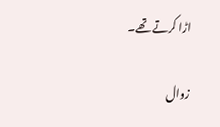اڑا کرتے تھے۔

زوال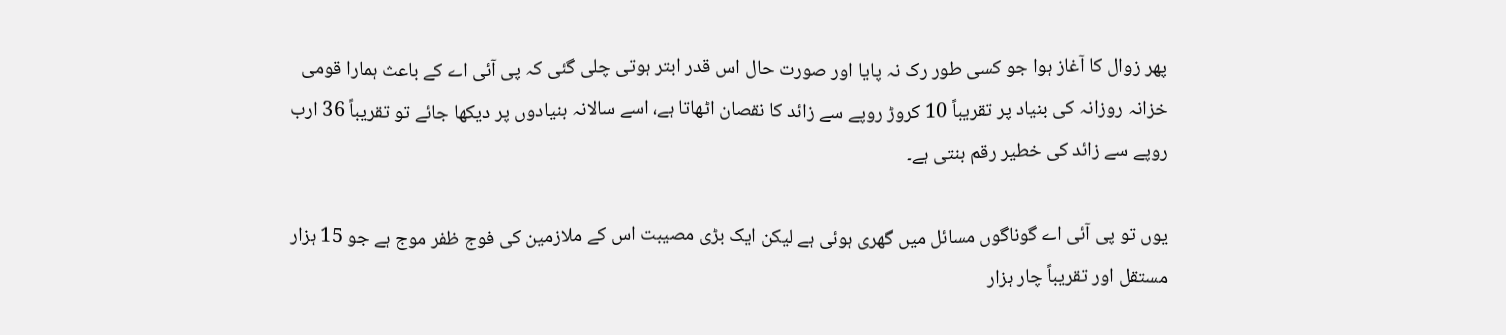پھر زوال کا آغاز ہوا جو کسی طور رک نہ پایا اور صورت حال اس قدر ابتر ہوتی چلی گئی کہ پی آئی اے کے باعث ہمارا قومی خزانہ روزانہ کی بنیاد پر تقریباً 10 کروڑ روپے سے زائد کا نقصان اٹھاتا ہے، اسے سالانہ بنیادوں پر دیکھا جائے تو تقریباً 36 ارب روپے سے زائد کی خطیر رقم بنتی ہے۔

یوں تو پی آئی اے گوناگوں مسائل میں گھری ہوئی ہے لیکن ایک بڑی مصیبت اس کے ملازمین کی فوج ظفر موج ہے جو 15 ہزار مستقل اور تقریباً چار ہزار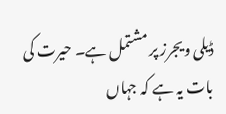ڈیلی ویجرز پر مشتمل ہے۔ حیرت کی بات یہ ہے کہ جہاں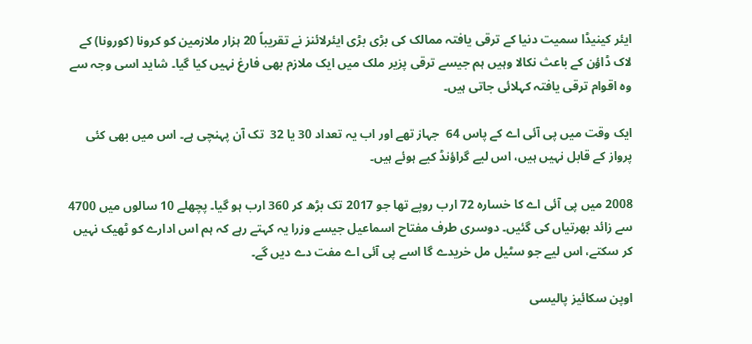ایئر کینیڈا سمیت دنیا کے ترقی یافتہ ممالک کی بڑی بڑی ایئرلائنز نے تقریباً 20 ہزار ملازمین کو کرونا (کورونا) کے لاک ڈاؤن کے باعث نکالا وہیں ہم جیسے ترقی پزیر ملک میں ایک ملازم بھی فارغ نہیں کیا گیا۔ شاید اسی وجہ سے وہ اقوام ترقی یافتہ کہلائی جاتی ہیں۔

ایک وقت میں پی آئی اے کے پاس 64  جہاز تھے اور اب یہ تعداد 30 یا 32  تک آن پہنچی ہے۔ اس میں بھی کئی پرواز کے قابل نہیں ہیں، اس لیے گراؤنڈ کیے ہوئے ہیں۔

2008 میں پی آئی اے کا خسارہ 72 ارب روپے تھا جو 2017 تک بڑھ کر 360 ارب ہو گیا۔ پچھلے 10 سالوں میں 4700 سے زائد بھرتیاں کی گئیں۔ دوسری طرف مفتاح اسماعیل جیسے وزرا یہ کہتے رہے کہ ہم اس ادارے کو ٹھیک نہیں کر سکتے، اس لیے جو سٹیل مل خریدے گا اسے پی آئی اے مفت دے دیں گے۔

اوپن سکائیز پالیسی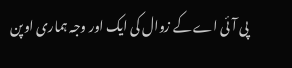پی آئی اے کے زوال کی ایک اور وجہ ہماری اوپن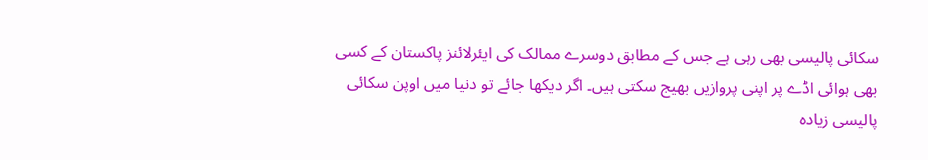سکائی پالیسی بھی رہی ہے جس کے مطابق دوسرے ممالک کی ایئرلائنز پاکستان کے کسی بھی ہوائی اڈے پر اپنی پروازیں بھیج سکتی ہیں۔ اگر دیکھا جائے تو دنیا میں اوپن سکائی پالیسی زیادہ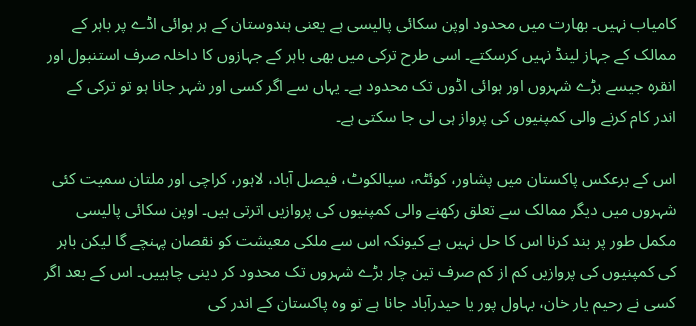کامیاب نہیں۔ بھارت میں محدود اوپن سکائی پالیسی ہے یعنی ہندوستان کے ہر ہوائی اڈے پر باہر کے ممالک کے جہاز لینڈ نہیں کرسکتے۔ اسی طرح ترکی میں بھی باہر کے جہازوں کا داخلہ صرف استنبول اور انقرہ جیسے بڑے شہروں اور ہوائی اڈوں تک محدود ہے۔ یہاں سے اگر کسی اور شہر جانا ہو تو ترکی کے اندر کام کرنے والی کمپنیوں کی پرواز ہی لی جا سکتی ہے۔

اس کے برعکس پاکستان میں پشاور، کوئٹہ، سیالکوٹ، فیصل آباد، لاہور، کراچی اور ملتان سمیت کئی شہروں میں دیگر ممالک سے تعلق رکھنے والی کمپنیوں کی پروازیں اترتی ہیں۔ اوپن سکائی پالیسی مکمل طور پر بند کرنا اس کا حل نہیں ہے کیونکہ اس سے ملکی معیشت کو نقصان پہنچے گا لیکن باہر کی کمپنیوں کی پروازیں کم از کم صرف تین چار بڑے شہروں تک محدود کر دینی چاہییں۔ اس کے بعد اگر کسی نے رحیم یار خان، بہاول پور یا حیدرآباد جانا ہے تو وہ پاکستان کے اندر کی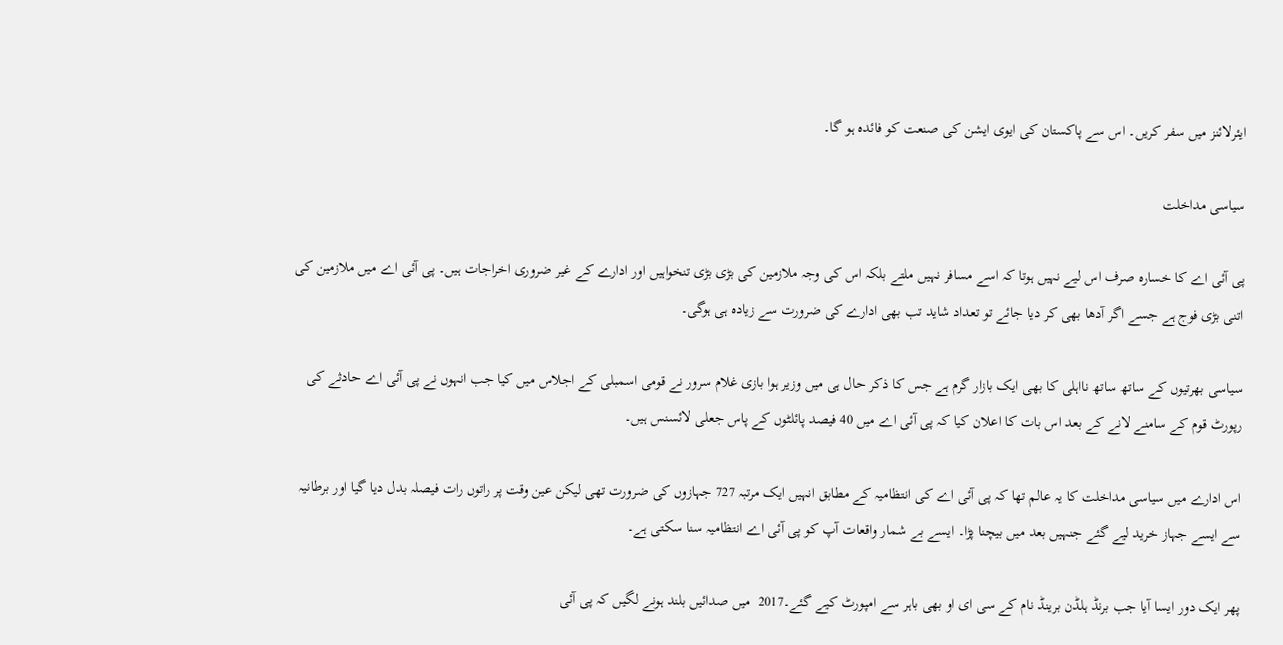ایئرلائنز میں سفر کریں۔ اس سے پاکستان کی ایوی ایشن کی صنعت کو فائدہ ہو گا۔

سیاسی مداخلت

پی آئی اے کا خسارہ صرف اس لیے نہیں ہوتا کہ اسے مسافر نہیں ملتے بلکہ اس کی وجہ ملازمین کی بڑی بڑی تنخواہیں اور ادارے کے غیر ضروری اخراجات ہیں۔ پی آئی اے میں ملازمین کی اتنی بڑی فوج ہے جسے اگر آدھا بھی کر دیا جائے تو تعداد شاید تب بھی ادارے کی ضرورت سے زیادہ ہی ہوگی۔

سیاسی بھرتیوں کے ساتھ ساتھ نااہلی کا بھی ایک بازار گرم ہے جس کا ذکر حال ہی میں وزیر ہوا بازی غلام سرور نے قومی اسمبلی کے اجلاس میں کیا جب انہوں نے پی آئی اے حادثے کی رپورٹ قوم کے سامنے لانے کے بعد اس بات کا اعلان کیا کہ پی آئی اے میں 40 فیصد پائلٹوں کے پاس جعلی لائسنس ہیں۔

اس ادارے میں سیاسی مداخلت کا یہ عالم تھا کہ پی آئی اے کی انتظامیہ کے مطابق انہیں ایک مرتبہ 727 جہازوں کی ضرورت تھی لیکن عین وقت پر راتوں رات فیصلہ بدل دیا گیا اور برطانیہ سے ایسے جہاز خرید لیے گئے جنہیں بعد میں بیچنا پڑا۔ ایسے بے شمار واقعات آپ کو پی آئی اے انتظامیہ سنا سکتی ہے۔

پھر ایک دور ایسا آیا جب برنڈ ہلڈن برینڈ نام کے سی ای او بھی باہر سے امپورٹ کیے گئے۔2017  میں صدائیں بلند ہونے لگیں کہ پی آئی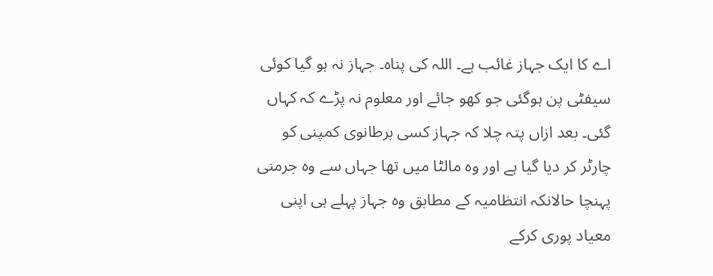اے کا ایک جہاز غائب ہے۔ اللہ کی پناہ۔ جہاز نہ ہو گیا کوئی سیفٹی پن ہوگئی جو کھو جائے اور معلوم نہ پڑے کہ کہاں گئی۔ بعد ازاں پتہ چلا کہ جہاز کسی برطانوی کمپنی کو چارٹر کر دیا گیا ہے اور وہ مالٹا میں تھا جہاں سے وہ جرمنی پہنچا حالانکہ انتظامیہ کے مطابق وہ جہاز پہلے ہی اپنی معیاد پوری کرکے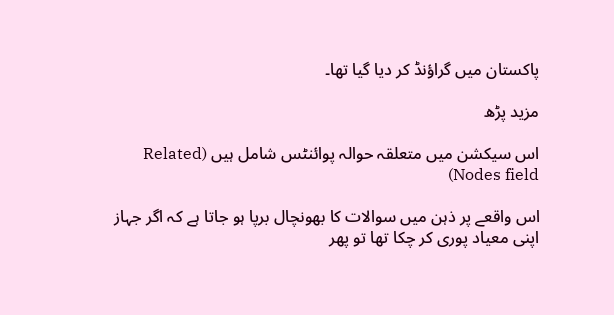پاکستان میں گراؤنڈ کر دیا گیا تھا۔

مزید پڑھ

اس سیکشن میں متعلقہ حوالہ پوائنٹس شامل ہیں (Related Nodes field)

اس واقعے پر ذہن میں سوالات کا بھونچال برپا ہو جاتا ہے کہ اگر جہاز اپنی معیاد پوری کر چکا تھا تو پھر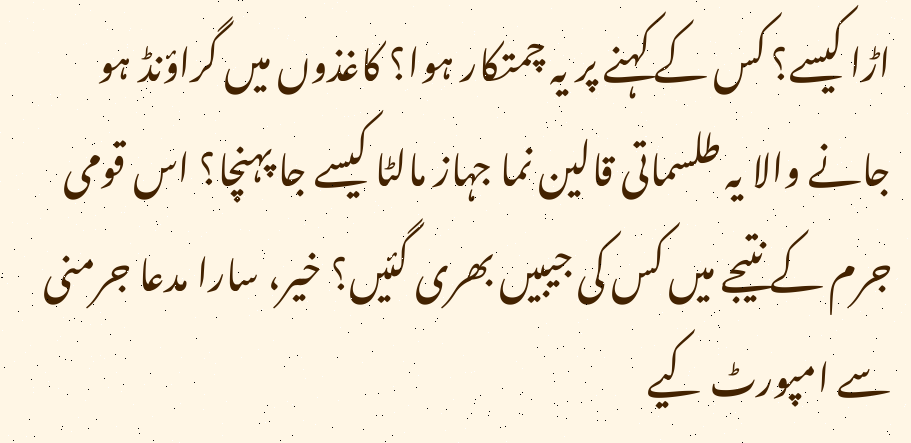اڑا کیسے؟ کس کے کہنے پر یہ چمتکار ہوا؟ کاغذوں میں گراؤنڈ ہو جانے والا یہ طلسماتی قالین نما جہاز مالٹا کیسے جا پہنچا؟ اس قومی جرم کے نتیجے میں کس کی جیبیں بھری گئیں؟ خیر، سارا مدعا جرمنی سے امپورٹ کیے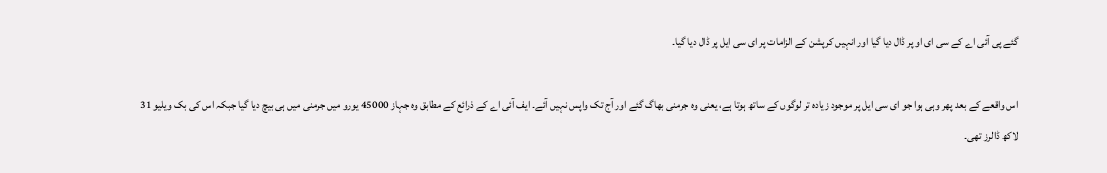گئے پی آئی اے کے سی ای او پر ڈال دیا گیا اور انہیں کرپشن کے الزامات پر ای سی ایل پر ڈال دیا گیا۔

اس واقعے کے بعد پھر وہی ہوا جو ای سی ایل پر موجود زیادہ تر لوگوں کے ساتھ ہوتا ہے، یعنی وہ جرمنی بھاگ گئے اور آج تک واپس نہیں آئے۔ ایف آئی اے کے ذرائع کے مطابق وہ جہاز 45000 یورو میں جرمنی میں ہی بیچ دیا گیا جبکہ اس کی بک ویلیو 31 لاکھ ڈالرز تھی۔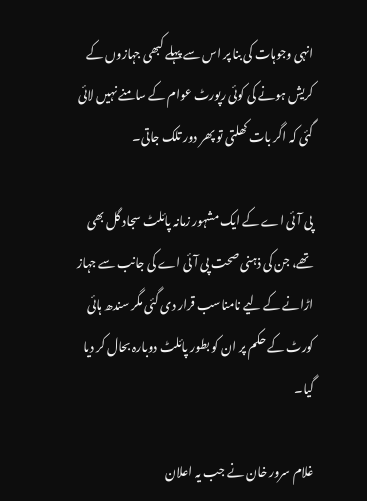انہی وجوہات کی بنا پر اس سے پہلے کبھی جہازوں کے کریش ہونے کی کوئی رپورٹ عوام کے سامنے نہیں لائی گئی کہ اگر بات کھلتی تو پھر دور تلک جاتی۔

پی آئی اے کے ایک مشہور زمانہ پائلٹ سجاد گل بھی تھے، جن کی ذہنی صحت پی آئی اے کی جانب سے جہاز اڑانے کے لیے نامناسب قرار دی گئی مگر سندھ ہائی کورٹ کے حکم پر ان کو بطور پائلٹ دوبارہ بحال کر دیا گیا۔

غلام سرور خان نے جب یہ اعلان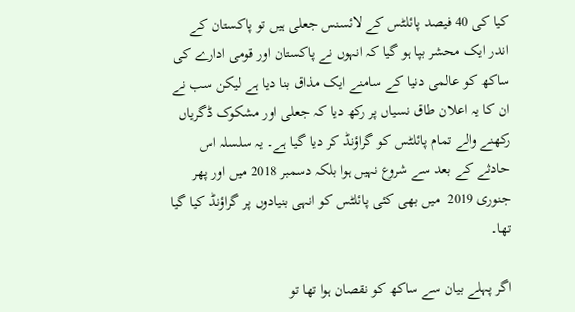کیا کی 40 فیصد پائلٹس کے لائسنس جعلی ہیں تو پاکستان کے اندر ایک محشر بپا ہو گیا کہ انہوں نے پاکستان اور قومی ادارے کی ساکھ کو عالمی دنیا کے سامنے ایک مذاق بنا دیا ہے لیکن سب نے ان کا یہ اعلان طاق نسیاں پر رکھ دیا کہ جعلی اور مشکوک ڈگریاں رکھنے والے تمام پائلٹس کو گراؤنڈ کر دیا گیا ہے۔ یہ سلسلہ اس حادثے کے بعد سے شروع نہیں ہوا بلکہ دسمبر 2018 میں اور پھر جنوری 2019  میں بھی کئی پائلٹس کو انہی بنیادوں پر گراؤنڈ کیا گیا تھا۔

اگر پہلے بیان سے ساکھ کو نقصان ہوا تھا تو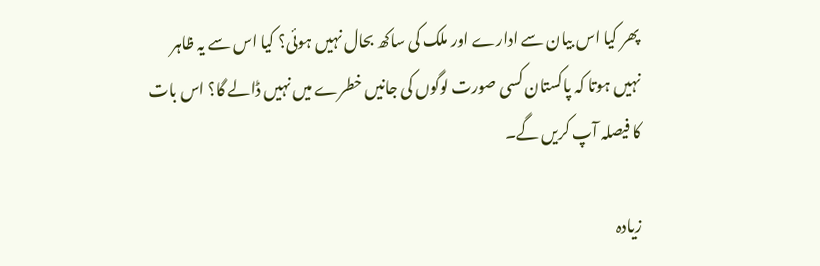پھر کیا اس بیان سے ادارے اور ملک کی ساکھ بحال نہیں ہوئی؟ کیا اس سے یہ ظاہر نہیں ہوتا کہ پاکستان کسی صورت لوگوں کی جانیں خطرے میں نہیں ڈالے گا؟ اس بات کا فیصلہ آپ کریں گے۔

زیادہ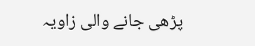پڑھی جانے والی زاویہ